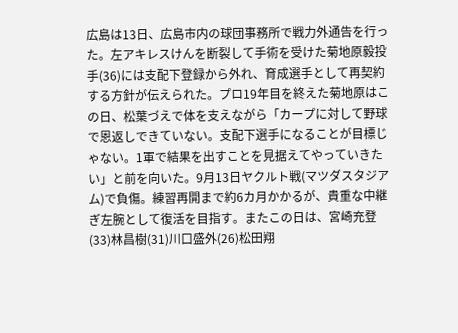広島は13日、広島市内の球団事務所で戦力外通告を行った。左アキレスけんを断裂して手術を受けた菊地原毅投手(36)には支配下登録から外れ、育成選手として再契約する方針が伝えられた。プロ19年目を終えた菊地原はこの日、松葉づえで体を支えながら「カープに対して野球で恩返しできていない。支配下選手になることが目標じゃない。1軍で結果を出すことを見据えてやっていきたい」と前を向いた。9月13日ヤクルト戦(マツダスタジアム)で負傷。練習再開まで約6カ月かかるが、貴重な中継ぎ左腕として復活を目指す。またこの日は、宮崎充登(33)林昌樹(31)川口盛外(26)松田翔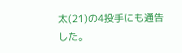太(21)の4投手にも通告した。